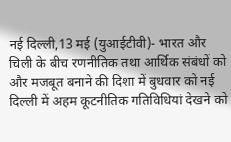नई दिल्ली,13 मई (युआईटीवी)- भारत और चिली के बीच रणनीतिक तथा आर्थिक संबंधों को और मजबूत बनाने की दिशा में बुधवार को नई दिल्ली में अहम कूटनीतिक गतिविधियां देखने को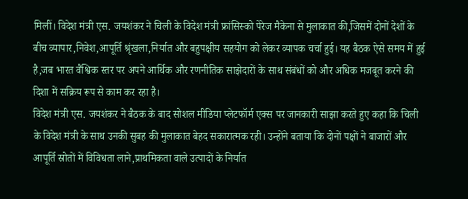मिलीं। विदेश मंत्री एस. जयशंकर ने चिली के विदेश मंत्री फ्रांसिस्को पेरेज मैकेना से मुलाकात की,जिसमें दोनों देशों के बीच व्यापार,निवेश,आपूर्ति श्रृंखला,निर्यात और बहुपक्षीय सहयोग को लेकर व्यापक चर्चा हुई। यह बैठक ऐसे समय में हुई है,जब भारत वैश्विक स्तर पर अपने आर्थिक और रणनीतिक साझेदारों के साथ संबंधों को और अधिक मजबूत करने की दिशा में सक्रिय रूप से काम कर रहा है।
विदेश मंत्री एस. जयशंकर ने बैठक के बाद सोशल मीडिया प्लेटफॉर्म एक्स पर जानकारी साझा करते हुए कहा कि चिली के विदेश मंत्री के साथ उनकी सुबह की मुलाकात बेहद सकारात्मक रही। उन्होंने बताया कि दोनों पक्षों ने बाजारों और आपूर्ति स्रोतों में विविधता लाने,प्राथमिकता वाले उत्पादों के निर्यात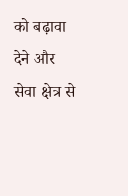को बढ़ावा देने और सेवा क्षेत्र से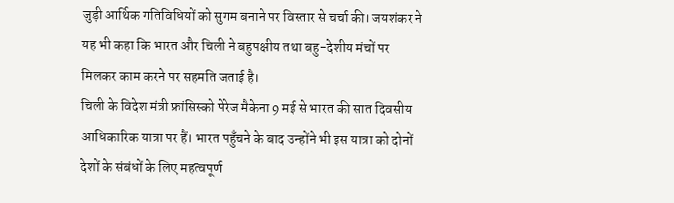जुड़ी आर्थिक गतिविधियों को सुगम बनाने पर विस्तार से चर्चा की। जयशंकर ने यह भी कहा कि भारत और चिली ने बहुपक्षीय तथा बहु-देशीय मंचों पर मिलकर काम करने पर सहमति जताई है।
चिली के विदेश मंत्री फ्रांसिस्को पेरेज मैकेना 9 मई से भारत की सात दिवसीय आधिकारिक यात्रा पर हैं। भारत पहुँचने के बाद उन्होंने भी इस यात्रा को दोनों देशों के संबंधों के लिए महत्वपूर्ण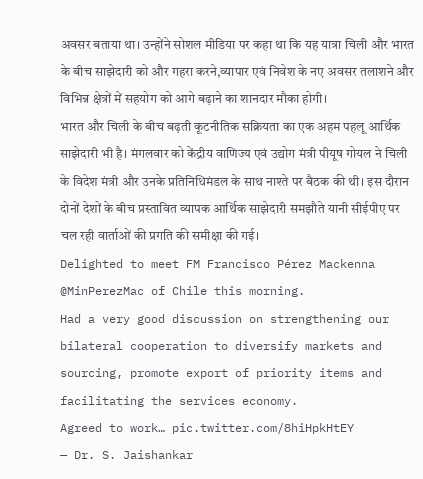अवसर बताया था। उन्होंने सोशल मीडिया पर कहा था कि यह यात्रा चिली और भारत के बीच साझेदारी को और गहरा करने,व्यापार एवं निवेश के नए अवसर तलाशने और विभिन्न क्षेत्रों में सहयोग को आगे बढ़ाने का शानदार मौका होगी।
भारत और चिली के बीच बढ़ती कूटनीतिक सक्रियता का एक अहम पहलू आर्थिक साझेदारी भी है। मंगलवार को केंद्रीय वाणिज्य एवं उद्योग मंत्री पीयूष गोयल ने चिली के विदेश मंत्री और उनके प्रतिनिधिमंडल के साथ नाश्ते पर बैठक की थी। इस दौरान दोनों देशों के बीच प्रस्तावित व्यापक आर्थिक साझेदारी समझौते यानी सीईपीए पर चल रही वार्ताओं की प्रगति की समीक्षा की गई।
Delighted to meet FM Francisco Pérez Mackenna @MinPerezMac of Chile this morning.
Had a very good discussion on strengthening our bilateral cooperation to diversify markets and sourcing, promote export of priority items and facilitating the services economy.
Agreed to work… pic.twitter.com/8hiHpkHtEY
— Dr. S. Jaishankar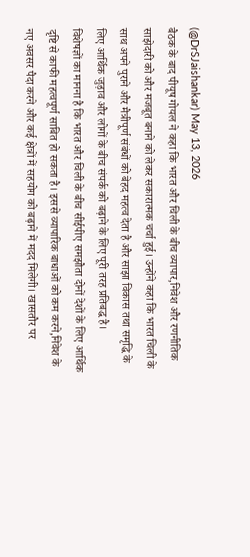(@DrSJaishankar) May 13, 2026
बैठक के बाद पीयूष गोयल ने कहा कि भारत और चिली के बीच व्यापार,निवेश और रणनीतिक साझेदारी को और मजबूत बनाने को लेकर सकारात्मक चर्चा हुई। उन्होंने कहा कि भारत चिली के साथ अपने पुराने और मैत्रीपूर्ण संबंधों को बेहद महत्व देता है और साझा विकास तथा समृद्धि के लिए आर्थिक जुड़ाव और लोगों के बीच संपर्क को बढ़ाने के लिए पूरी तरह प्रतिबद्ध है।
विशेषज्ञों का मानना है कि भारत और चिली के बीच सीईपीए समझौता दोनों देशों के लिए आर्थिक दृष्टि से काफी महत्वपूर्ण साबित हो सकता है। इससे व्यापारिक बाधाओं को कम करने,निवेश के नए अवसर पैदा करने और कई क्षेत्रों में सहयोग को बढ़ाने में मदद मिलेगी। खासतौर पर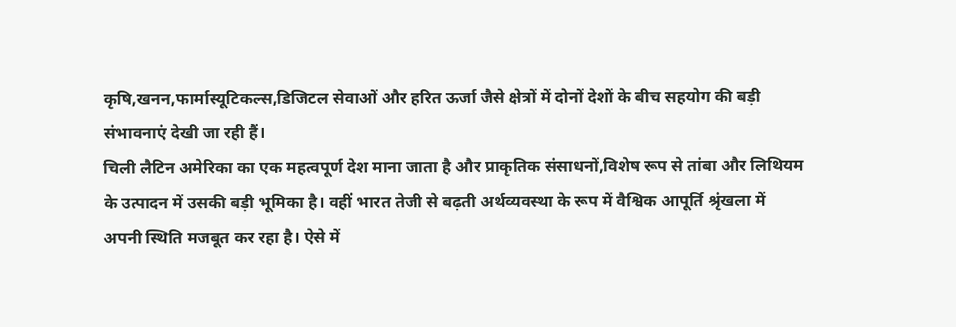कृषि,खनन,फार्मास्यूटिकल्स,डिजिटल सेवाओं और हरित ऊर्जा जैसे क्षेत्रों में दोनों देशों के बीच सहयोग की बड़ी संभावनाएं देखी जा रही हैं।
चिली लैटिन अमेरिका का एक महत्वपूर्ण देश माना जाता है और प्राकृतिक संसाधनों,विशेष रूप से तांबा और लिथियम के उत्पादन में उसकी बड़ी भूमिका है। वहीं भारत तेजी से बढ़ती अर्थव्यवस्था के रूप में वैश्विक आपूर्ति श्रृंखला में अपनी स्थिति मजबूत कर रहा है। ऐसे में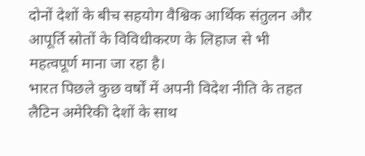दोनों देशों के बीच सहयोग वैश्विक आर्थिक संतुलन और आपूर्ति स्रोतों के विविधीकरण के लिहाज से भी महत्वपूर्ण माना जा रहा है।
भारत पिछले कुछ वर्षों में अपनी विदेश नीति के तहत लैटिन अमेरिकी देशों के साथ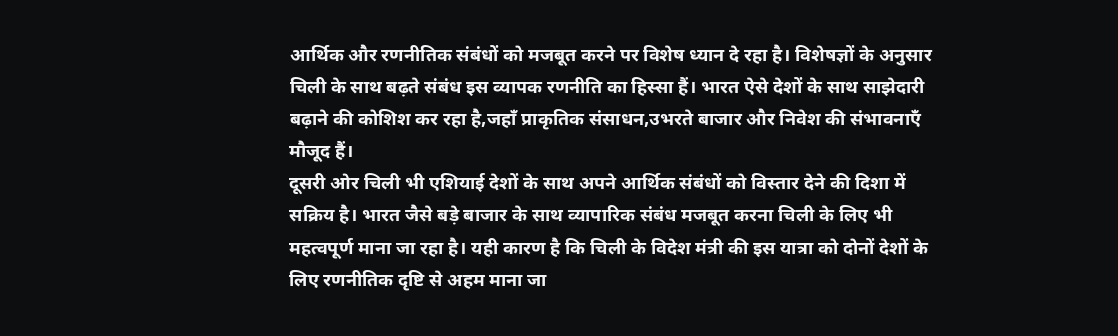आर्थिक और रणनीतिक संबंधों को मजबूत करने पर विशेष ध्यान दे रहा है। विशेषज्ञों के अनुसार चिली के साथ बढ़ते संबंध इस व्यापक रणनीति का हिस्सा हैं। भारत ऐसे देशों के साथ साझेदारी बढ़ाने की कोशिश कर रहा है,जहाँ प्राकृतिक संसाधन,उभरते बाजार और निवेश की संभावनाएँ मौजूद हैं।
दूसरी ओर चिली भी एशियाई देशों के साथ अपने आर्थिक संबंधों को विस्तार देने की दिशा में सक्रिय है। भारत जैसे बड़े बाजार के साथ व्यापारिक संबंध मजबूत करना चिली के लिए भी महत्वपूर्ण माना जा रहा है। यही कारण है कि चिली के विदेश मंत्री की इस यात्रा को दोनों देशों के लिए रणनीतिक दृष्टि से अहम माना जा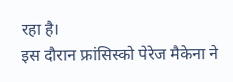रहा है।
इस दौरान फ्रांसिस्को पेरेज मैकेना ने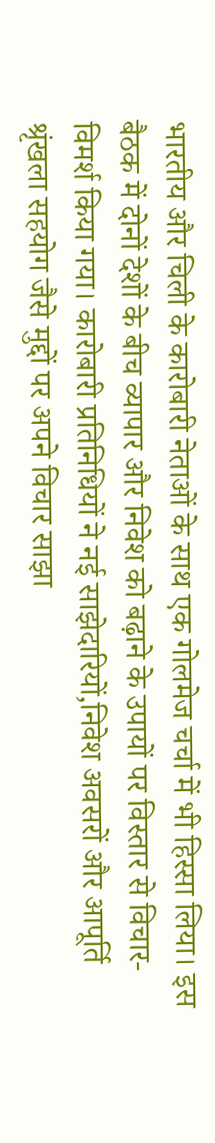भारतीय और चिली के कारोबारी नेताओं के साथ एक गोलमेज चर्चा में भी हिस्सा लिया। इस बैठक में दोनों देशों के बीच व्यापार और निवेश को बढ़ाने के उपायों पर विस्तार से विचार-विमर्श किया गया। कारोबारी प्रतिनिधियों ने नई साझेदारियों,निवेश अवसरों और आपूर्ति श्रृंखला सहयोग जैसे मुद्दों पर अपने विचार साझा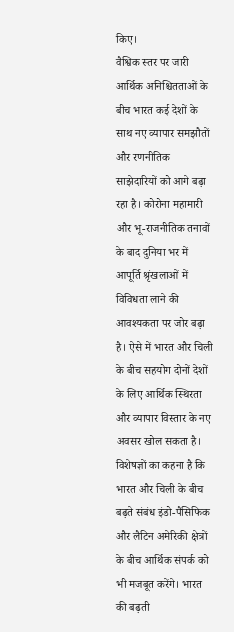किए।
वैश्विक स्तर पर जारी आर्थिक अनिश्चितताओं के बीच भारत कई देशों के साथ नए व्यापार समझौतों और रणनीतिक साझेदारियों को आगे बढ़ा रहा है। कोरोना महामारी और भू-राजनीतिक तनावों के बाद दुनिया भर में आपूर्ति श्रृंखलाओं में विविधता लाने की आवश्यकता पर जोर बढ़ा है। ऐसे में भारत और चिली के बीच सहयोग दोनों देशों के लिए आर्थिक स्थिरता और व्यापार विस्तार के नए अवसर खोल सकता है।
विशेषज्ञों का कहना है कि भारत और चिली के बीच बढ़ते संबंध इंडो-पैसिफिक और लैटिन अमेरिकी क्षेत्रों के बीच आर्थिक संपर्क को भी मजबूत करेंगे। भारत की बढ़ती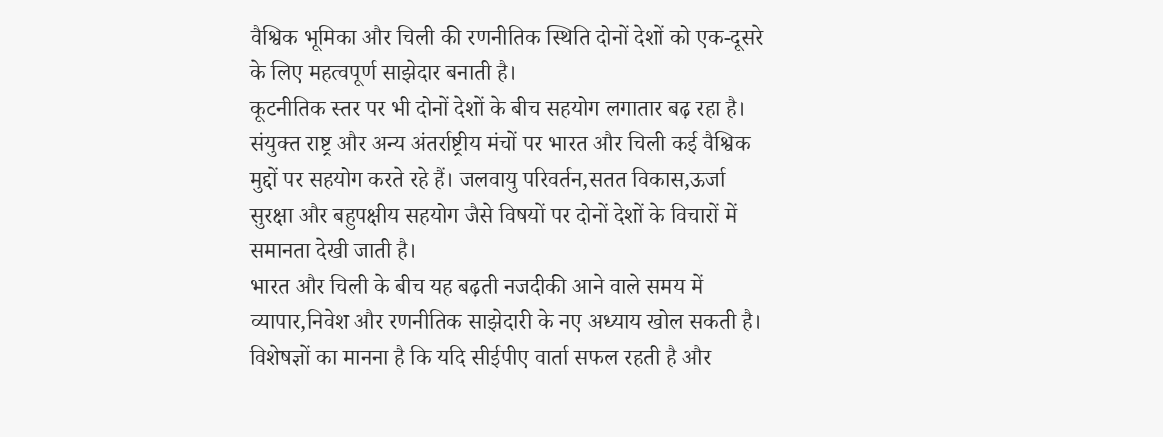वैश्विक भूमिका और चिली की रणनीतिक स्थिति दोनों देशों को एक-दूसरे के लिए महत्वपूर्ण साझेदार बनाती है।
कूटनीतिक स्तर पर भी दोनों देशों के बीच सहयोग लगातार बढ़ रहा है। संयुक्त राष्ट्र और अन्य अंतर्राष्ट्रीय मंचों पर भारत और चिली कई वैश्विक मुद्दों पर सहयोग करते रहे हैं। जलवायु परिवर्तन,सतत विकास,ऊर्जा सुरक्षा और बहुपक्षीय सहयोग जैसे विषयों पर दोनों देशों के विचारों में समानता देखी जाती है।
भारत और चिली के बीच यह बढ़ती नजदीकी आने वाले समय में व्यापार,निवेश और रणनीतिक साझेदारी के नए अध्याय खोल सकती है। विशेषज्ञों का मानना है कि यदि सीईपीए वार्ता सफल रहती है और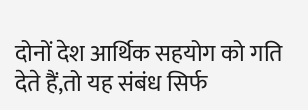दोनों देश आर्थिक सहयोग को गति देते हैं,तो यह संबंध सिर्फ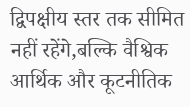द्विपक्षीय स्तर तक सीमित नहीं रहेंगे,बल्कि वैश्विक आर्थिक और कूटनीतिक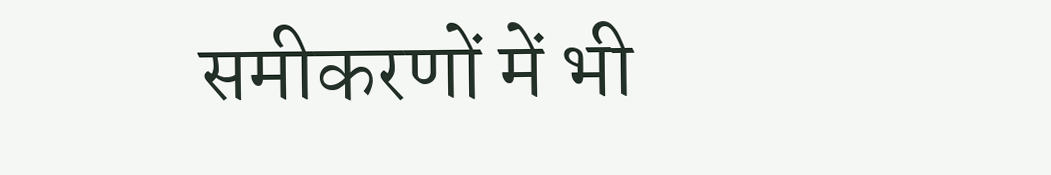समीकरणों में भी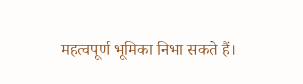महत्वपूर्ण भूमिका निभा सकते हैं।